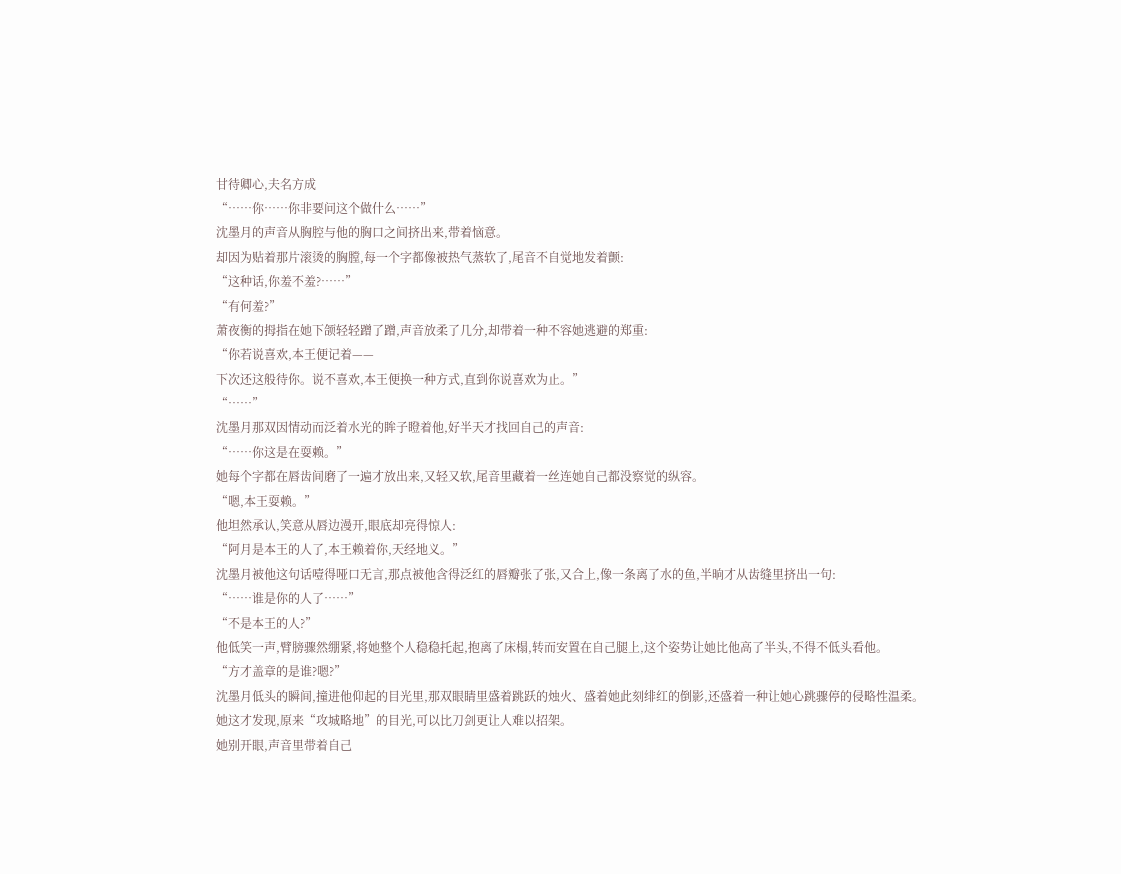甘待卿心,夫名方成
“……你……你非要问这个做什么……”
沈墨月的声音从胸腔与他的胸口之间挤出来,带着恼意。
却因为贴着那片滚烫的胸膛,每一个字都像被热气蒸软了,尾音不自觉地发着颤:
“这种话,你羞不羞?……”
“有何羞?”
萧夜衡的拇指在她下颌轻轻蹭了蹭,声音放柔了几分,却带着一种不容她逃避的郑重:
“你若说喜欢,本王便记着——
下次还这般待你。说不喜欢,本王便换一种方式,直到你说喜欢为止。”
“……”
沈墨月那双因情动而泛着水光的眸子瞪着他,好半天才找回自己的声音:
“……你这是在耍赖。”
她每个字都在唇齿间磨了一遍才放出来,又轻又软,尾音里藏着一丝连她自己都没察觉的纵容。
“嗯,本王耍赖。”
他坦然承认,笑意从唇边漫开,眼底却亮得惊人:
“阿月是本王的人了,本王赖着你,天经地义。”
沈墨月被他这句话噎得哑口无言,那点被他含得泛红的唇瓣张了张,又合上,像一条离了水的鱼,半晌才从齿缝里挤出一句:
“……谁是你的人了……”
“不是本王的人?”
他低笑一声,臂膀骤然绷紧,将她整个人稳稳托起,抱离了床榻,转而安置在自己腿上,这个姿势让她比他高了半头,不得不低头看他。
“方才盖章的是谁?嗯?”
沈墨月低头的瞬间,撞进他仰起的目光里,那双眼睛里盛着跳跃的烛火、盛着她此刻绯红的倒影,还盛着一种让她心跳骤停的侵略性温柔。
她这才发现,原来“攻城略地”的目光,可以比刀剑更让人难以招架。
她别开眼,声音里带着自己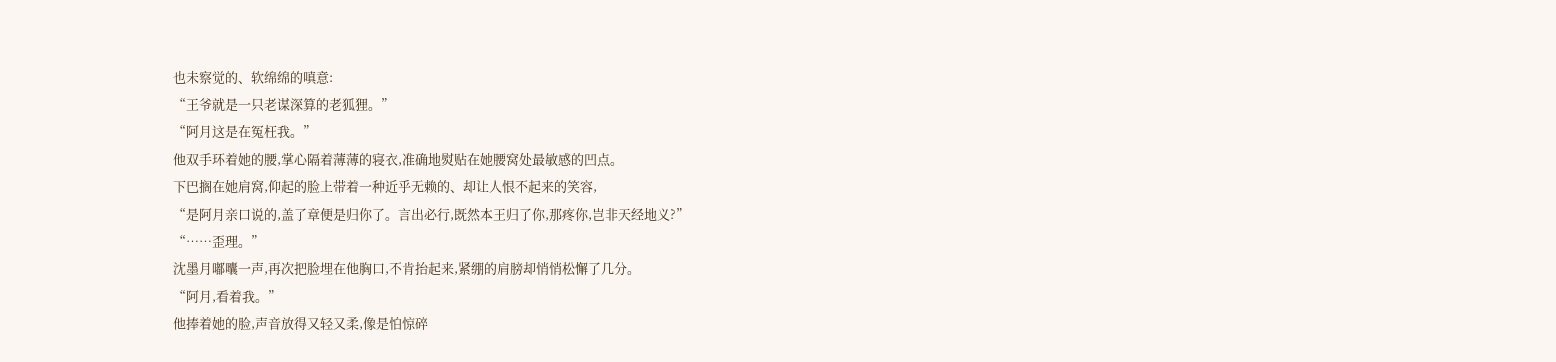也未察觉的、软绵绵的嗔意:
“王爷就是一只老谋深算的老狐狸。”
“阿月这是在冤枉我。”
他双手环着她的腰,掌心隔着薄薄的寝衣,准确地熨贴在她腰窝处最敏感的凹点。
下巴搁在她肩窝,仰起的脸上带着一种近乎无赖的、却让人恨不起来的笑容,
“是阿月亲口说的,盖了章便是归你了。言出必行,既然本王归了你,那疼你,岂非天经地义?”
“……歪理。”
沈墨月嘟囔一声,再次把脸埋在他胸口,不肯抬起来,紧绷的肩膀却悄悄松懈了几分。
“阿月,看着我。”
他捧着她的脸,声音放得又轻又柔,像是怕惊碎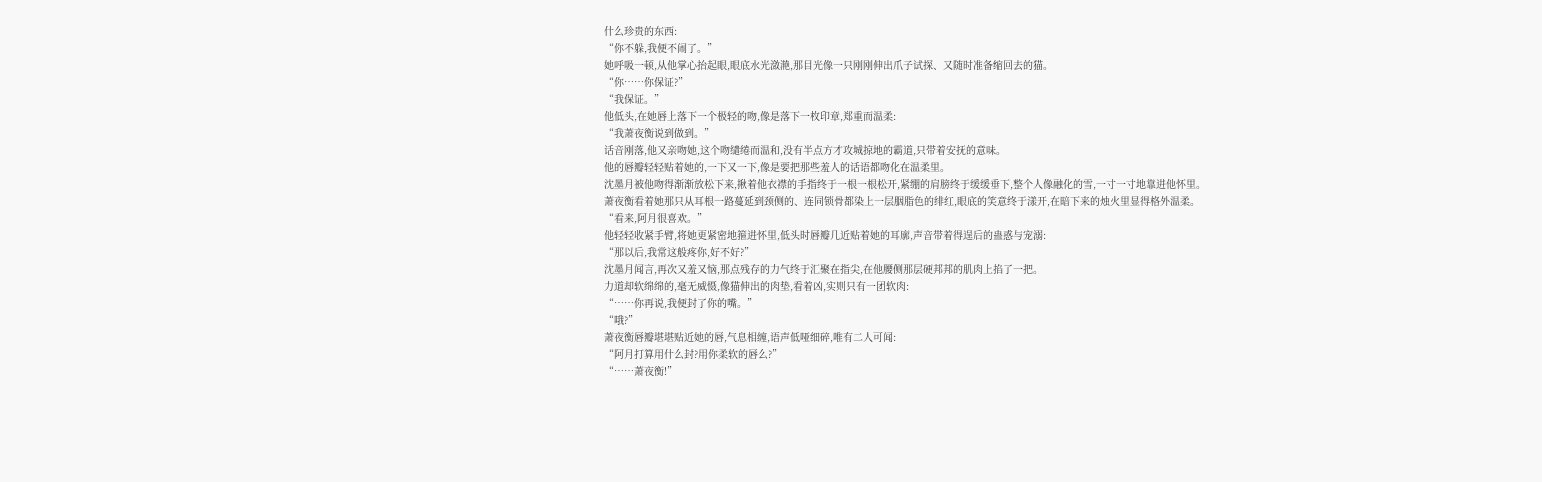什么珍贵的东西:
“你不躲,我便不闹了。”
她呼吸一顿,从他掌心抬起眼,眼底水光潋滟,那目光像一只刚刚伸出爪子试探、又随时准备缩回去的猫。
“你……你保证?”
“我保证。”
他低头,在她唇上落下一个极轻的吻,像是落下一枚印章,郑重而温柔:
“我萧夜衡说到做到。”
话音刚落,他又亲吻她,这个吻缱绻而温和,没有半点方才攻城掠地的霸道,只带着安抚的意味。
他的唇瓣轻轻贴着她的,一下又一下,像是要把那些羞人的话语都吻化在温柔里。
沈墨月被他吻得渐渐放松下来,揪着他衣襟的手指终于一根一根松开,紧绷的肩膀终于缓缓垂下,整个人像融化的雪,一寸一寸地靠进他怀里。
萧夜衡看着她那只从耳根一路蔓延到颈侧的、连同锁骨都染上一层胭脂色的绯红,眼底的笑意终于漾开,在暗下来的烛火里显得格外温柔。
“看来,阿月很喜欢。”
他轻轻收紧手臂,将她更紧密地箍进怀里,低头时唇瓣几近贴着她的耳廓,声音带着得逞后的蛊惑与宠溺:
“那以后,我常这般疼你,好不好?”
沈墨月闻言,再次又羞又恼,那点残存的力气终于汇聚在指尖,在他腰侧那层硬邦邦的肌肉上掐了一把。
力道却软绵绵的,毫无威慑,像猫伸出的肉垫,看着凶,实则只有一团软肉:
“……你再说,我便封了你的嘴。”
“哦?”
萧夜衡唇瓣堪堪贴近她的唇,气息相缠,语声低哑细碎,唯有二人可闻:
“阿月打算用什么封?用你柔软的唇么?”
“……萧夜衡!”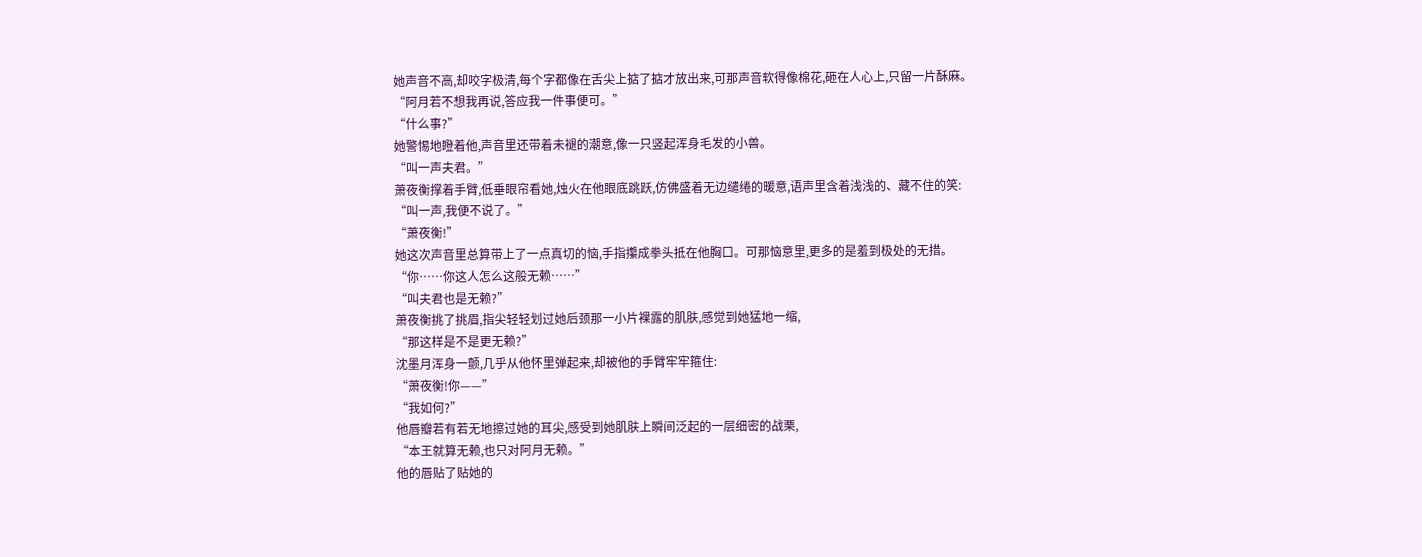她声音不高,却咬字极清,每个字都像在舌尖上掂了掂才放出来,可那声音软得像棉花,砸在人心上,只留一片酥麻。
“阿月若不想我再说,答应我一件事便可。”
“什么事?”
她警惕地瞪着他,声音里还带着未褪的潮意,像一只竖起浑身毛发的小兽。
“叫一声夫君。”
萧夜衡撑着手臂,低垂眼帘看她,烛火在他眼底跳跃,仿佛盛着无边缱绻的暖意,语声里含着浅浅的、藏不住的笑:
“叫一声,我便不说了。”
“萧夜衡!”
她这次声音里总算带上了一点真切的恼,手指攥成拳头抵在他胸口。可那恼意里,更多的是羞到极处的无措。
“你……你这人怎么这般无赖……”
“叫夫君也是无赖?”
萧夜衡挑了挑眉,指尖轻轻划过她后颈那一小片裸露的肌肤,感觉到她猛地一缩,
“那这样是不是更无赖?”
沈墨月浑身一颤,几乎从他怀里弹起来,却被他的手臂牢牢箍住:
“萧夜衡!你——”
“我如何?”
他唇瓣若有若无地擦过她的耳尖,感受到她肌肤上瞬间泛起的一层细密的战栗,
“本王就算无赖,也只对阿月无赖。”
他的唇贴了贴她的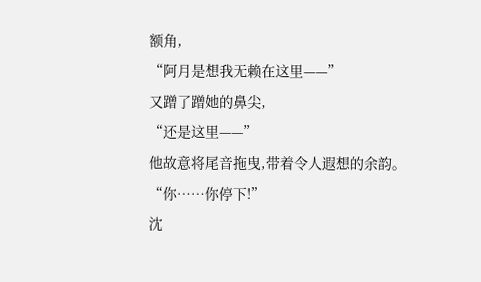额角,
“阿月是想我无赖在这里——”
又蹭了蹭她的鼻尖,
“还是这里——”
他故意将尾音拖曳,带着令人遐想的余韵。
“你……你停下!”
沈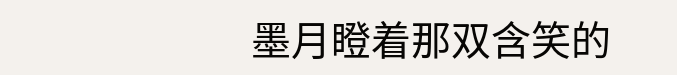墨月瞪着那双含笑的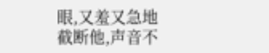眼,又羞又急地截断他,声音不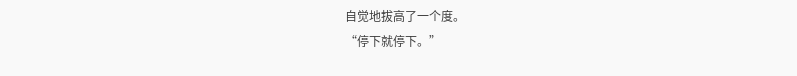自觉地拔高了一个度。
“停下就停下。”